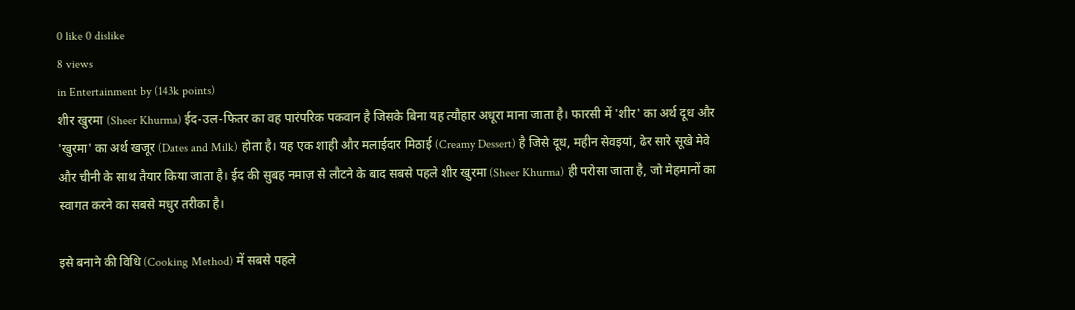0 like 0 dislike
8 views
in Entertainment by (143k points)
शीर खुरमा (Sheer Khurma) ईद-उल-फितर का वह पारंपरिक पकवान है जिसके बिना यह त्यौहार अधूरा माना जाता है। फारसी में 'शीर' का अर्थ दूध और 'खुरमा' का अर्थ खजूर (Dates and Milk) होता है। यह एक शाही और मलाईदार मिठाई (Creamy Dessert) है जिसे दूध, महीन सेवइयां, ढेर सारे सूखे मेवे और चीनी के साथ तैयार किया जाता है। ईद की सुबह नमाज़ से लौटने के बाद सबसे पहले शीर खुरमा (Sheer Khurma) ही परोसा जाता है, जो मेहमानों का स्वागत करने का सबसे मधुर तरीका है।

इसे बनाने की विधि (Cooking Method) में सबसे पहले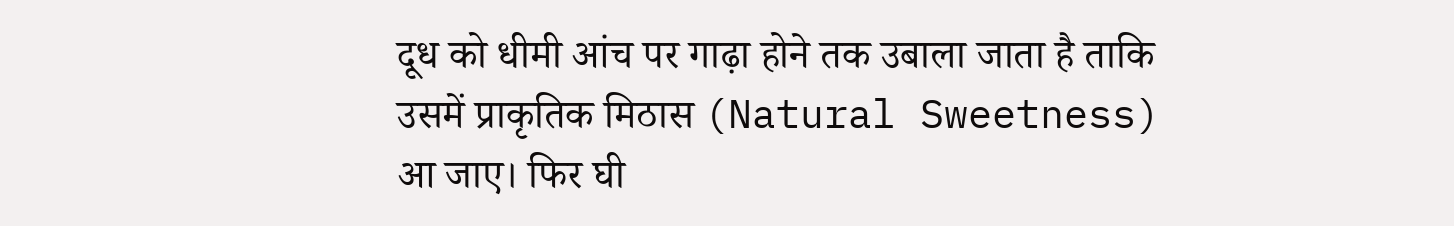दूध को धीमी आंच पर गाढ़ा होने तक उबाला जाता है ताकि उसमें प्राकृतिक मिठास (Natural Sweetness) आ जाए। फिर घी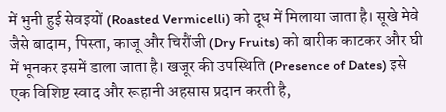में भुनी हुई सेवइयों (Roasted Vermicelli) को दूध में मिलाया जाता है। सूखे मेवे जैसे बादाम, पिस्ता, काजू और चिरौंजी (Dry Fruits) को बारीक काटकर और घी में भूनकर इसमें डाला जाता है। खजूर की उपस्थिति (Presence of Dates) इसे एक विशिष्ट स्वाद और रूहानी अहसास प्रदान करती है,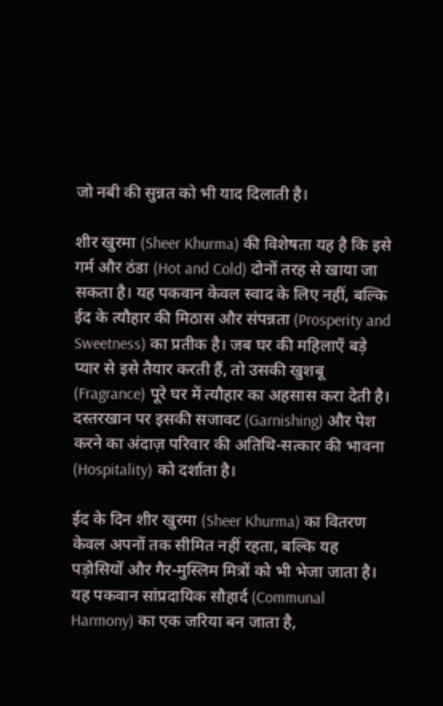जो नबी की सुन्नत को भी याद दिलाती है।

शीर खुरमा (Sheer Khurma) की विशेषता यह है कि इसे गर्म और ठंडा (Hot and Cold) दोनों तरह से खाया जा सकता है। यह पकवान केवल स्वाद के लिए नहीं, बल्कि ईद के त्यौहार की मिठास और संपन्नता (Prosperity and Sweetness) का प्रतीक है। जब घर की महिलाएँ बड़े प्यार से इसे तैयार करती हैं, तो उसकी खुशबू (Fragrance) पूरे घर में त्यौहार का अहसास करा देती है। दस्तरखान पर इसकी सजावट (Garnishing) और पेश करने का अंदाज़ परिवार की अतिथि-सत्कार की भावना (Hospitality) को दर्शाता है।

ईद के दिन शीर खुरमा (Sheer Khurma) का वितरण केवल अपनों तक सीमित नहीं रहता, बल्कि यह पड़ोसियों और गैर-मुस्लिम मित्रों को भी भेजा जाता है। यह पकवान सांप्रदायिक सौहार्द (Communal Harmony) का एक जरिया बन जाता है,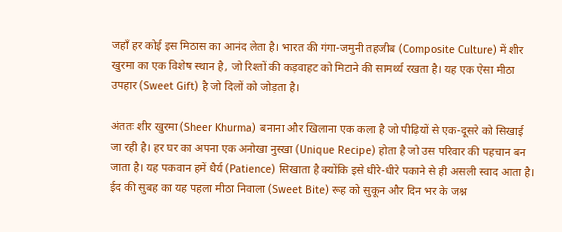जहाँ हर कोई इस मिठास का आनंद लेता है। भारत की गंगा-जमुनी तहजीब (Composite Culture) में शीर खुरमा का एक विशेष स्थान है, जो रिश्तों की कड़वाहट को मिटाने की सामर्थ्य रखता है। यह एक ऐसा मीठा उपहार (Sweet Gift) है जो दिलों को जोड़ता है।

अंततः शीर खुरमा (Sheer Khurma) बनाना और खिलाना एक कला है जो पीढ़ियों से एक-दूसरे को सिखाई जा रही है। हर घर का अपना एक अनोखा नुस्खा (Unique Recipe) होता है जो उस परिवार की पहचान बन जाता है। यह पकवान हमें धैर्य (Patience) सिखाता है क्योंकि इसे धीरे-धीरे पकाने से ही असली स्वाद आता है। ईद की सुबह का यह पहला मीठा निवाला (Sweet Bite) रूह को सुकून और दिन भर के जश्न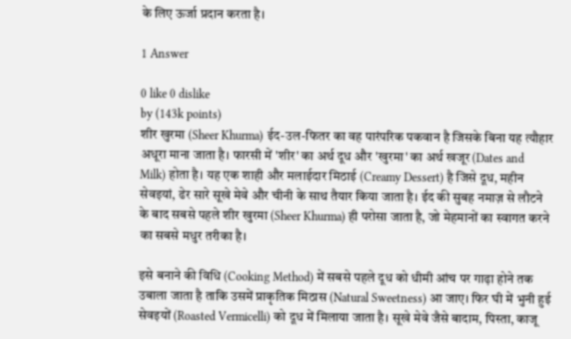के लिए ऊर्जा प्रदान करता है।

1 Answer

0 like 0 dislike
by (143k points)
शीर खुरमा (Sheer Khurma) ईद-उल-फितर का वह पारंपरिक पकवान है जिसके बिना यह त्यौहार अधूरा माना जाता है। फारसी में 'शीर' का अर्थ दूध और 'खुरमा' का अर्थ खजूर (Dates and Milk) होता है। यह एक शाही और मलाईदार मिठाई (Creamy Dessert) है जिसे दूध, महीन सेवइयां, ढेर सारे सूखे मेवे और चीनी के साथ तैयार किया जाता है। ईद की सुबह नमाज़ से लौटने के बाद सबसे पहले शीर खुरमा (Sheer Khurma) ही परोसा जाता है, जो मेहमानों का स्वागत करने का सबसे मधुर तरीका है।

इसे बनाने की विधि (Cooking Method) में सबसे पहले दूध को धीमी आंच पर गाढ़ा होने तक उबाला जाता है ताकि उसमें प्राकृतिक मिठास (Natural Sweetness) आ जाए। फिर घी में भुनी हुई सेवइयों (Roasted Vermicelli) को दूध में मिलाया जाता है। सूखे मेवे जैसे बादाम, पिस्ता, काजू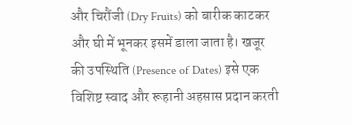और चिरौंजी (Dry Fruits) को बारीक काटकर और घी में भूनकर इसमें डाला जाता है। खजूर की उपस्थिति (Presence of Dates) इसे एक विशिष्ट स्वाद और रूहानी अहसास प्रदान करती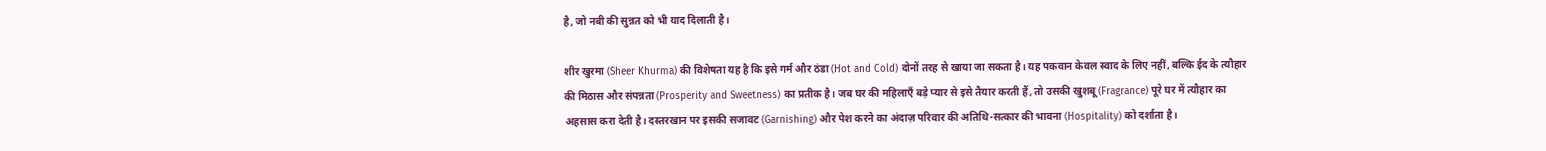है, जो नबी की सुन्नत को भी याद दिलाती है।

शीर खुरमा (Sheer Khurma) की विशेषता यह है कि इसे गर्म और ठंडा (Hot and Cold) दोनों तरह से खाया जा सकता है। यह पकवान केवल स्वाद के लिए नहीं, बल्कि ईद के त्यौहार की मिठास और संपन्नता (Prosperity and Sweetness) का प्रतीक है। जब घर की महिलाएँ बड़े प्यार से इसे तैयार करती हैं, तो उसकी खुशबू (Fragrance) पूरे घर में त्यौहार का अहसास करा देती है। दस्तरखान पर इसकी सजावट (Garnishing) और पेश करने का अंदाज़ परिवार की अतिथि-सत्कार की भावना (Hospitality) को दर्शाता है।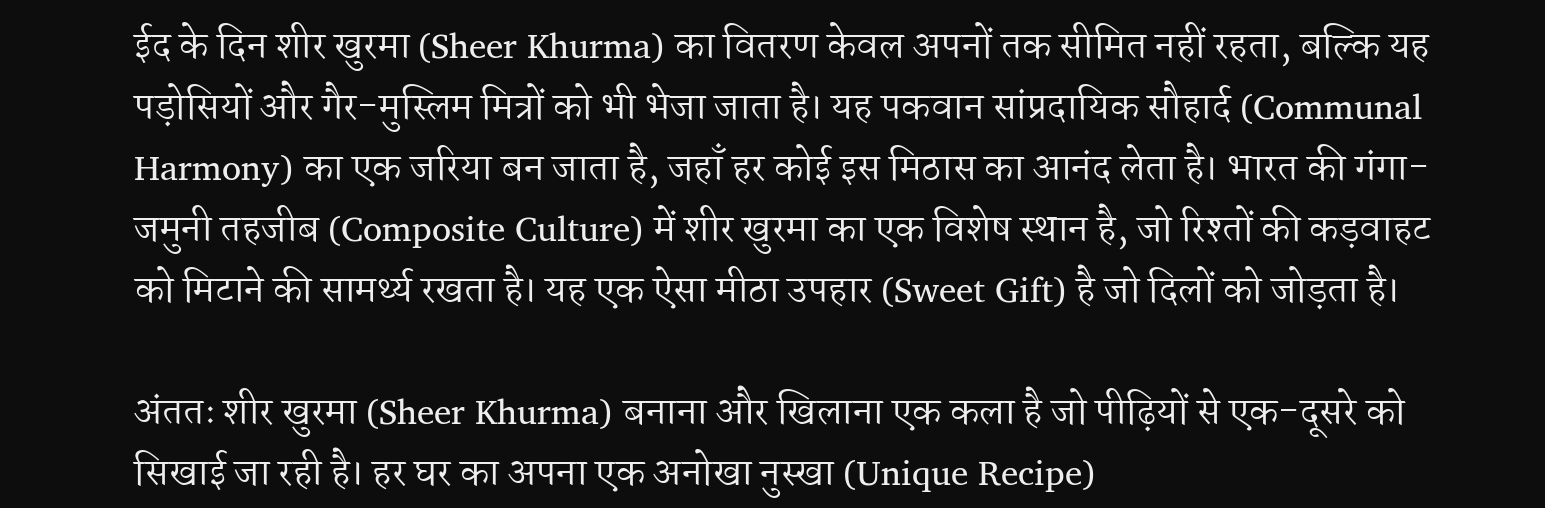ईद के दिन शीर खुरमा (Sheer Khurma) का वितरण केवल अपनों तक सीमित नहीं रहता, बल्कि यह पड़ोसियों और गैर-मुस्लिम मित्रों को भी भेजा जाता है। यह पकवान सांप्रदायिक सौहार्द (Communal Harmony) का एक जरिया बन जाता है, जहाँ हर कोई इस मिठास का आनंद लेता है। भारत की गंगा-जमुनी तहजीब (Composite Culture) में शीर खुरमा का एक विशेष स्थान है, जो रिश्तों की कड़वाहट को मिटाने की सामर्थ्य रखता है। यह एक ऐसा मीठा उपहार (Sweet Gift) है जो दिलों को जोड़ता है।

अंततः शीर खुरमा (Sheer Khurma) बनाना और खिलाना एक कला है जो पीढ़ियों से एक-दूसरे को सिखाई जा रही है। हर घर का अपना एक अनोखा नुस्खा (Unique Recipe)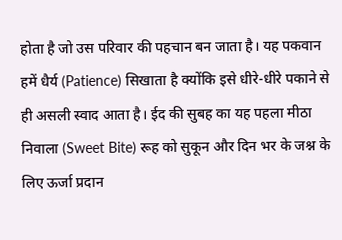होता है जो उस परिवार की पहचान बन जाता है। यह पकवान हमें धैर्य (Patience) सिखाता है क्योंकि इसे धीरे-धीरे पकाने से ही असली स्वाद आता है। ईद की सुबह का यह पहला मीठा निवाला (Sweet Bite) रूह को सुकून और दिन भर के जश्न के लिए ऊर्जा प्रदान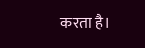करता है।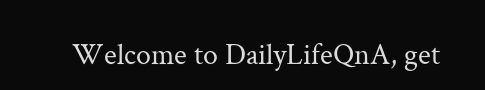Welcome to DailyLifeQnA, get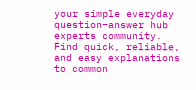your simple everyday question–answer hub experts community. Find quick, reliable, and easy explanations to common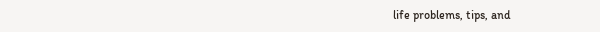life problems, tips, and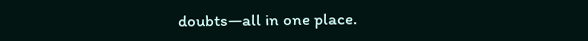doubts—all in one place.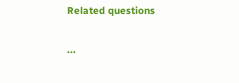Related questions

...